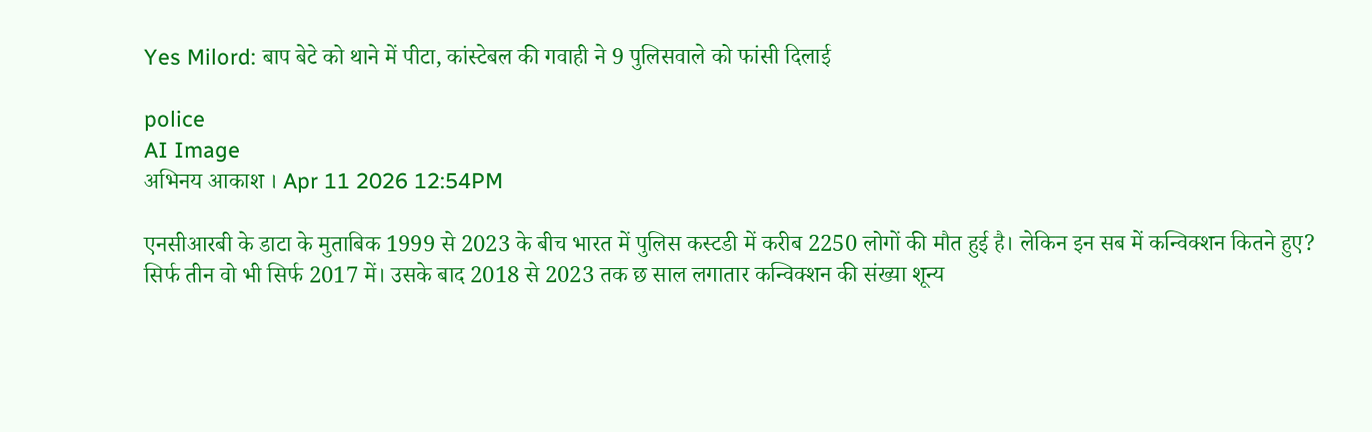Yes Milord: बाप बेटे को थाने में पीटा, कांस्टेबल की गवाही ने 9 पुलिसवाले को फांसी दिलाई

police
AI Image
अभिनय आकाश । Apr 11 2026 12:54PM

एनसीआरबी के डाटा के मुताबिक 1999 से 2023 के बीच भारत में पुलिस कस्टडी में करीब 2250 लोगों की मौत हुई है। लेकिन इन सब में कन्विक्शन कितने हुए? सिर्फ तीन वो भी सिर्फ 2017 में। उसके बाद 2018 से 2023 तक छ साल लगातार कन्विक्शन की संख्या शून्य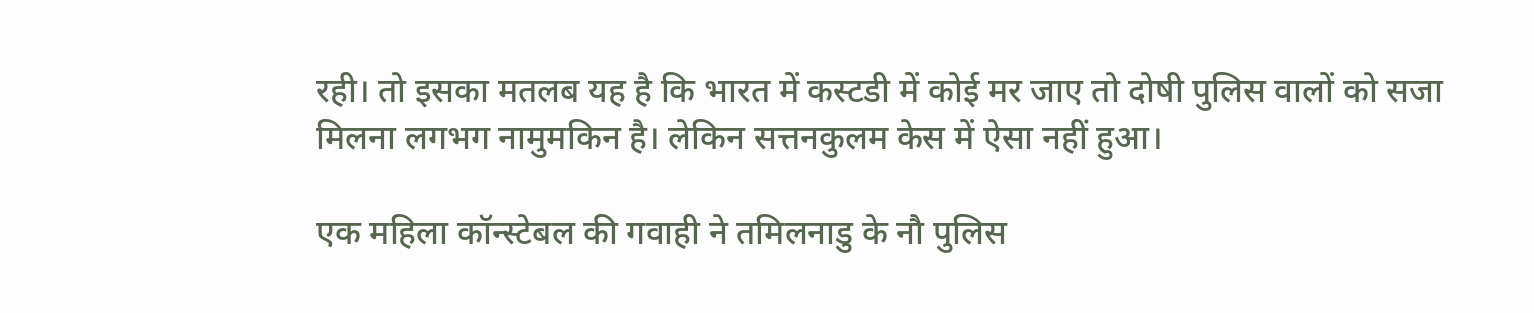रही। तो इसका मतलब यह है कि भारत में कस्टडी में कोई मर जाए तो दोषी पुलिस वालों को सजा मिलना लगभग नामुमकिन है। लेकिन सत्तनकुलम केस में ऐसा नहीं हुआ।

एक महिला कॉन्स्टेबल की गवाही ने तमिलनाडु के नौ पुलिस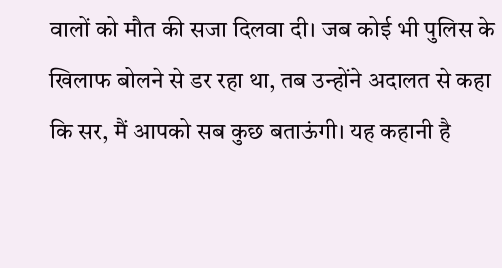वालों को मौत की सजा दिलवा दी। जब कोई भी पुलिस के खिलाफ बोलने से डर रहा था, तब उन्होंने अदालत से कहा कि सर, मैं आपको सब कुछ बताऊंगी। यह कहानी है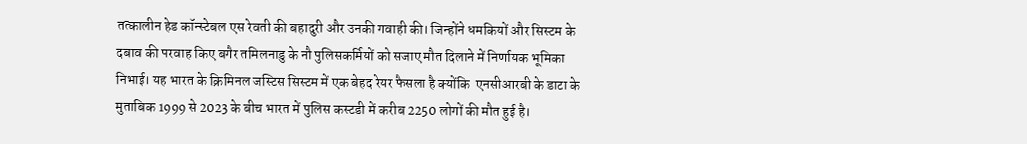तत्कालीन हेड कॉन्स्टेबल एस रेवती की बहादुरी और उनकी गवाही की। जिन्होंने धमकियों और सिस्टम के दबाव की परवाह किए बगैर तमिलनाडु के नौ पुलिसकर्मियों को सजाए मौत दिलाने में निर्णायक भूमिका निभाई। यह भारत के क्रिमिनल जस्टिस सिस्टम में एक बेहद रेयर फैसला है क्योंकि  एनसीआरबी के डाटा के मुताबिक 1999 से 2023 के बीच भारत में पुलिस कस्टडी में करीब 2250 लोगों की मौत हुई है।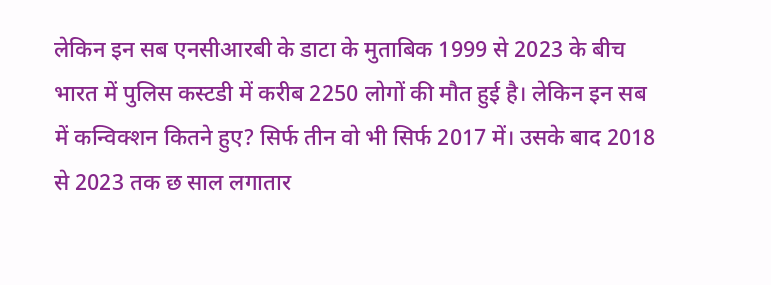लेकिन इन सब एनसीआरबी के डाटा के मुताबिक 1999 से 2023 के बीच भारत में पुलिस कस्टडी में करीब 2250 लोगों की मौत हुई है। लेकिन इन सब में कन्विक्शन कितने हुए? सिर्फ तीन वो भी सिर्फ 2017 में। उसके बाद 2018 से 2023 तक छ साल लगातार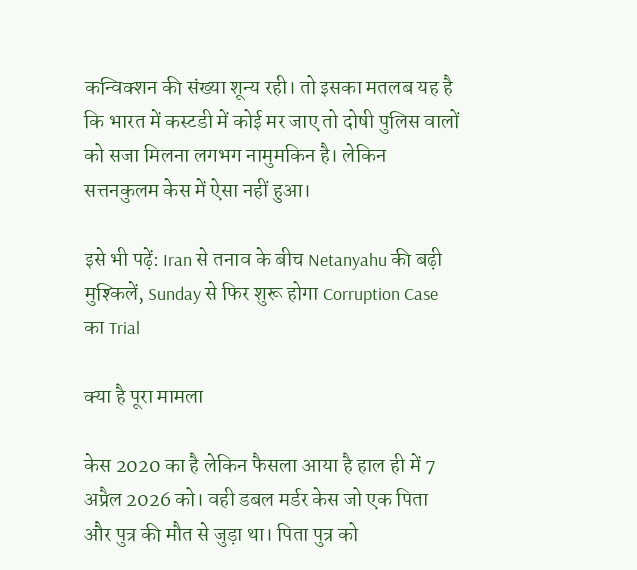कन्विक्शन की संख्या शून्य रही। तो इसका मतलब यह है कि भारत में कस्टडी में कोई मर जाए तो दोषी पुलिस वालों को सजा मिलना लगभग नामुमकिन है। लेकिन सत्तनकुलम केस में ऐसा नहीं हुआ।

इसे भी पढ़ें: Iran से तनाव के बीच Netanyahu की बढ़ी मुश्किलें, Sunday से फिर शुरू होगा Corruption Case का Trial

क्या है पूरा मामला

केस 2020 का है लेकिन फैसला आया है हाल ही में 7 अप्रैल 2026 को। वही डबल मर्डर केस जो एक पिता और पुत्र की मौत से जुड़ा था। पिता पुत्र को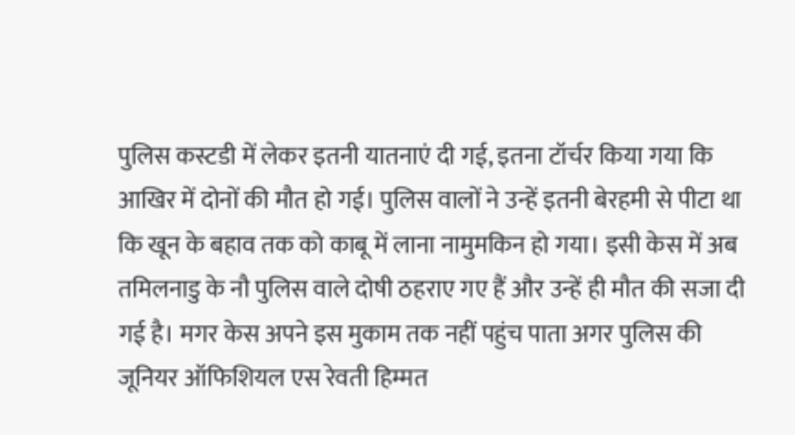पुलिस कस्टडी में लेकर इतनी यातनाएं दी गई, इतना टॉर्चर किया गया कि आखिर में दोनों की मौत हो गई। पुलिस वालों ने उन्हें इतनी बेरहमी से पीटा था कि खून के बहाव तक को काबू में लाना नामुमकिन हो गया। इसी केस में अब तमिलनाडु के नौ पुलिस वाले दोषी ठहराए गए हैं और उन्हें ही मौत की सजा दी गई है। मगर केस अपने इस मुकाम तक नहीं पहुंच पाता अगर पुलिस की जूनियर ऑफिशियल एस रेवती हिम्मत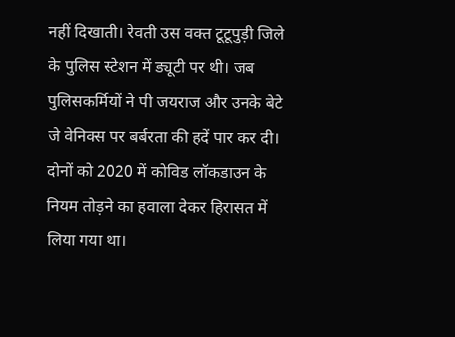नहीं दिखाती। रेवती उस वक्त टूटूपुड़ी जिले के पुलिस स्टेशन में ड्यूटी पर थी। जब पुलिसकर्मियों ने पी जयराज और उनके बेटे जे वेनिक्स पर बर्बरता की हदें पार कर दी। दोनों को 2020 में कोविड लॉकडाउन के नियम तोड़ने का हवाला देकर हिरासत में लिया गया था।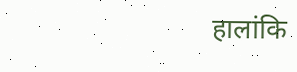हालांकि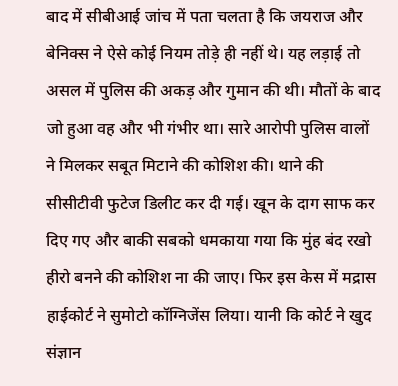बाद में सीबीआई जांच में पता चलता है कि जयराज और बेनिक्स ने ऐसे कोई नियम तोड़े ही नहीं थे। यह लड़ाई तो असल में पुलिस की अकड़ और गुमान की थी। मौतों के बाद जो हुआ वह और भी गंभीर था। सारे आरोपी पुलिस वालों ने मिलकर सबूत मिटाने की कोशिश की। थाने की सीसीटीवी फुटेज डिलीट कर दी गई। खून के दाग साफ कर दिए गए और बाकी सबको धमकाया गया कि मुंह बंद रखो हीरो बनने की कोशिश ना की जाए। फिर इस केस में मद्रास हाईकोर्ट ने सुमोटो कॉग्निजेंस लिया। यानी कि कोर्ट ने खुद संज्ञान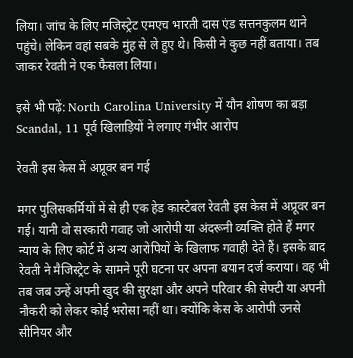लिया। जांच के लिए मजिस्ट्रेट एमएच भारती दास एंड सत्तनकुलम थाने पहुंचे। लेकिन वहां सबके मुंह से ले हुए थे। किसी ने कुछ नहीं बताया। तब जाकर रेवती ने एक फैसला लिया।

इसे भी पढ़ें: North Carolina University में यौन शोषण का बड़ा Scandal, 11 पूर्व खिलाड़ियों ने लगाए गंभीर आरोप

रेवती इस केस में अप्रूवर बन गई

मगर पुलिसकर्मियों में से ही एक हेड कास्टेबल रेवती इस केस में अप्रूवर बन गई। यानी वो सरकारी गवाह जो आरोपी या अंदरूनी व्यक्ति होते हैं मगर न्याय के लिए कोर्ट में अन्य आरोपियों के खिलाफ गवाही देते हैं। इसके बाद रेवती ने मैजिस्ट्रेट के सामने पूरी घटना पर अपना बयान दर्ज कराया। वह भी तब जब उन्हें अपनी खुद की सुरक्षा और अपने परिवार की सेफ्टी या अपनी नौकरी को लेकर कोई भरोसा नहीं था। क्योंकि केस के आरोपी उनसे सीनियर और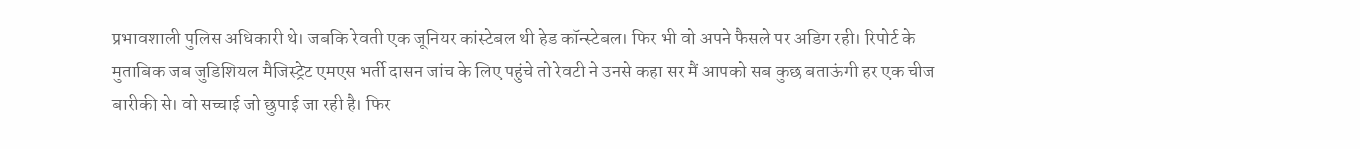प्रभावशाली पुलिस अधिकारी थे। जबकि रेवती एक जूनियर कांस्टेबल थी हेड कॉन्स्टेबल। फिर भी वो अपने फैसले पर अडिग रही। रिपोर्ट के मुताबिक जब जुडिशियल मैजिस्ट्रेट एमएस भर्ती दासन जांच के लिए पहुंचे तो रेवटी ने उनसे कहा सर मैं आपको सब कुछ बताऊंगी हर एक चीज बारीकी से। वो सच्चाई जो छुपाई जा रही है। फिर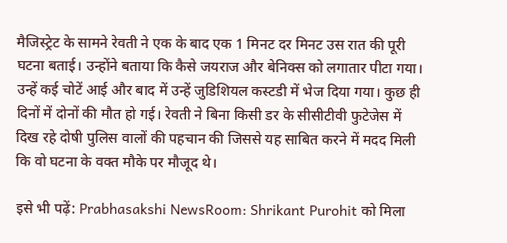मैजिस्ट्रेट के सामने रेवती ने एक के बाद एक 1 मिनट दर मिनट उस रात की पूरी घटना बताई। उन्होंने बताया कि कैसे जयराज और बेनिक्स को लगातार पीटा गया। उन्हें कई चोटें आई और बाद में उन्हें जुडिशियल कस्टडी में भेज दिया गया। कुछ ही दिनों में दोनों की मौत हो गई। रेवती ने बिना किसी डर के सीसीटीवी फुटेजेस में दिख रहे दोषी पुलिस वालों की पहचान की जिससे यह साबित करने में मदद मिली कि वो घटना के वक्त मौके पर मौजूद थे।

इसे भी पढ़ें: Prabhasakshi NewsRoom: Shrikant Purohit को मिला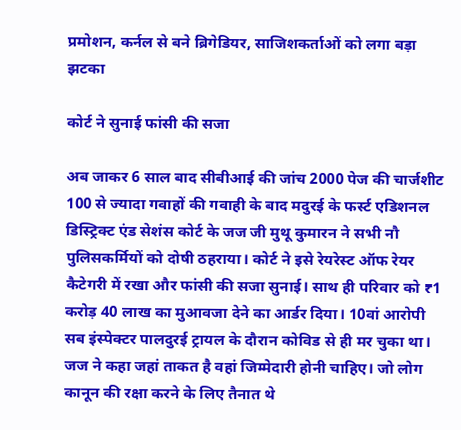प्रमोशन, कर्नल से बने ब्रिगेडियर, साजिशकर्ताओं को लगा बड़ा झटका

कोर्ट ने सुनाई फांसी की सजा

अब जाकर 6 साल बाद सीबीआई की जांच 2000 पेज की चार्जशीट 100 से ज्यादा गवाहों की गवाही के बाद मदुरई के फर्स्ट एडिशनल डिस्ट्रिक्ट एंड सेशंस कोर्ट के जज जी मुथू कुमारन ने सभी नौ पुलिसकर्मियों को दोषी ठहराया। कोर्ट ने इसे रेयरेस्ट ऑफ रेयर कैटेगरी में रखा और फांसी की सजा सुनाई। साथ ही परिवार को ₹1 करोड़ 40 लाख का मुआवजा देने का आर्डर दिया। 10वां आरोपी सब इंस्पेक्टर पालदुरई ट्रायल के दौरान कोविड से ही मर चुका था। जज ने कहा जहां ताकत है वहां जिम्मेदारी होनी चाहिए। जो लोग कानून की रक्षा करने के लिए तैनात थे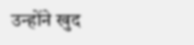उन्होंने खुद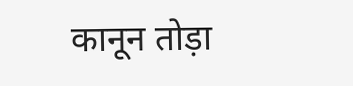कानून तोड़ा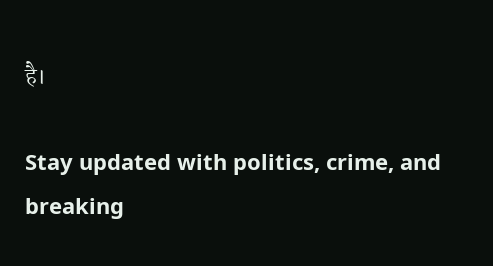है।

Stay updated with politics, crime, and breaking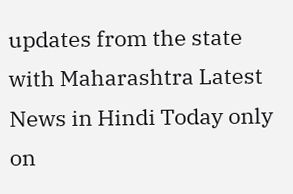updates from the state with Maharashtra Latest News in Hindi Today only on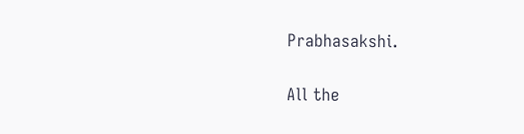Prabhasakshi.

All the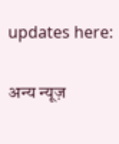updates here:

अन्य न्यूज़